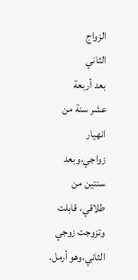الزواج
الثاني
بعد أربعة
عشر سنة من
انهيار
زواجي،وبعد
سنتين من
طلاقي، قابلت
وتزوجت زوجي
الثاني،وهو أرمل.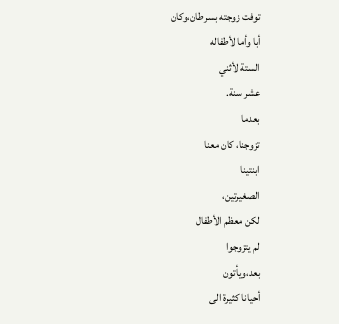توفت زوجته بسرطان،وكان
أبا وأما لأطفاله
الستة لأثني
عشر سنة.
بعدما
تزوجنا، كان معنا
ابنتينا
الصغيرتين،
لكن معظم الأطفال
لم يتزوجوا
بعد،ويأتون
أحيانا كثيرة الى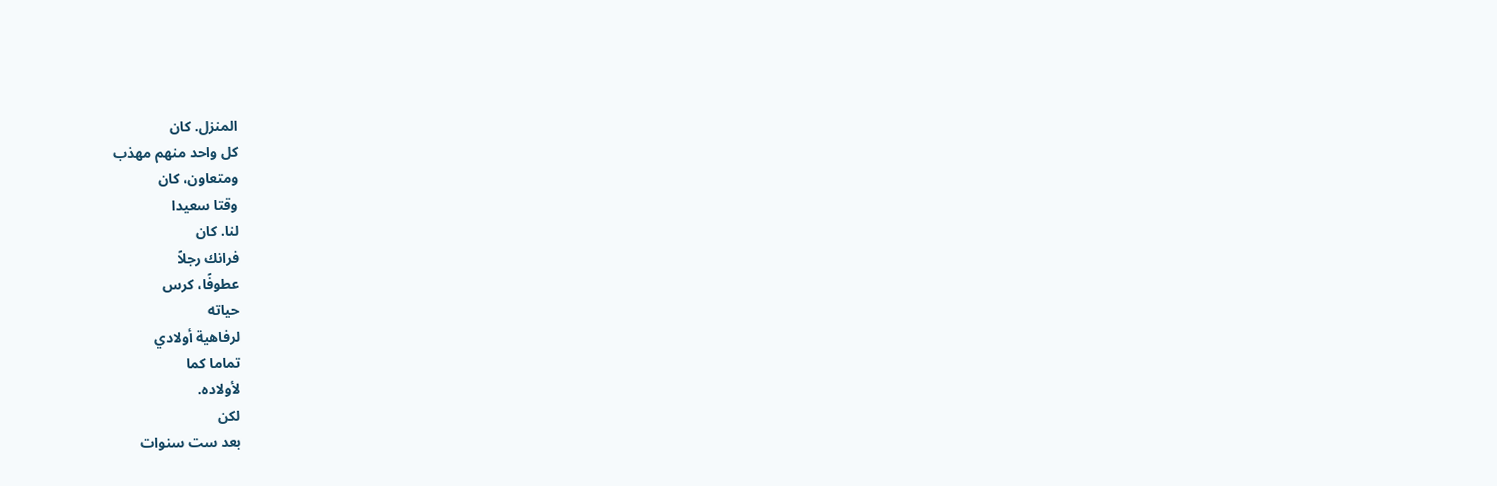المنزل. كان
كل واحد منهم مهذب
ومتعاون، كان
وقتا سعيدا
لنا. كان
فرانك رجلاً
عطوفًا، كرس
حياته
لرفاهية أولادي
تماما كما
لأولاده.
لكن
بعد ست سنوات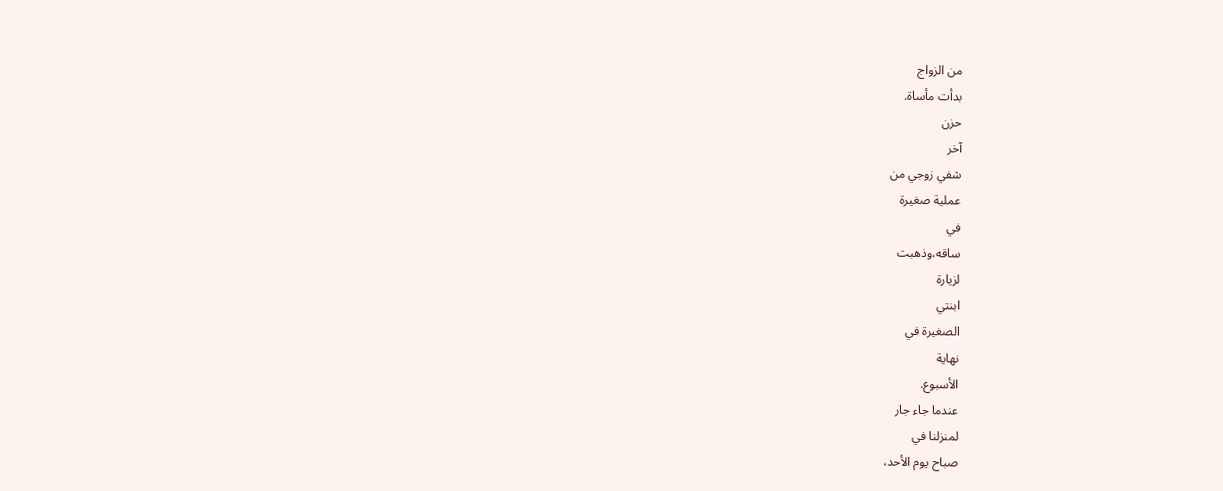من الزواج
بدأت مأساة.
حزن
آخر
شفي زوجي من
عملية صغيرة
في
ساقه،وذهبت
لزيارة
ابنتي
الصغيرة في
نهاية
الأسبوع.
عندما جاء جار
لمنزلنا في
صباح يوم الأحد،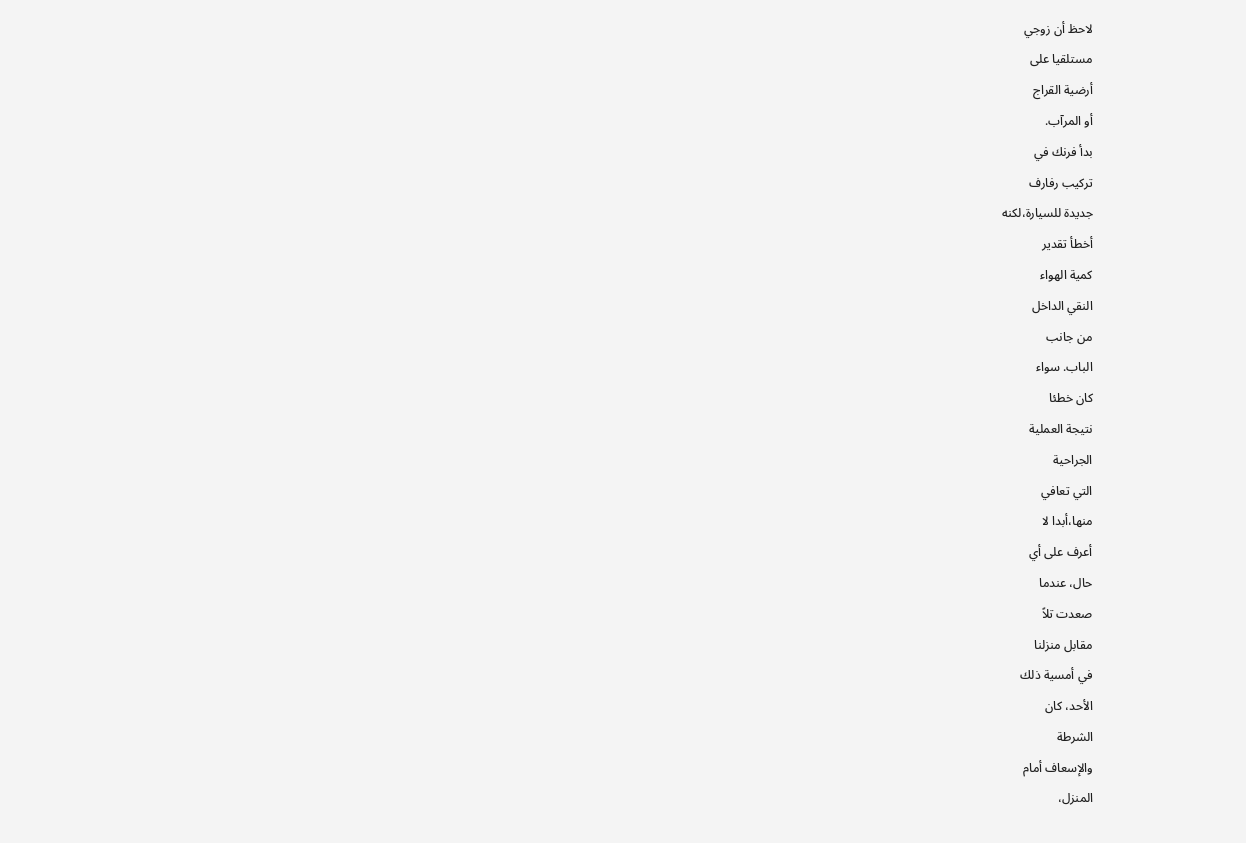لاحظ أن زوجي
مستلقيا على
أرضية القراج
أو المرآب.
بدأ فرنك في
تركيب رفارف
جديدة للسيارة،لكنه
أخطأ تقدير
كمية الهواء
النقي الداخل
من جانب
الباب. سواء
كان خطئا
نتيجة العملية
الجراحية
التي تعافي
منها،أبدا لا
أعرف على أي
حال، عندما
صعدت تلاً
مقابل منزلنا
في أمسية ذلك
الأحد، كان
الشرطة
والإسعاف أمام
المنزل،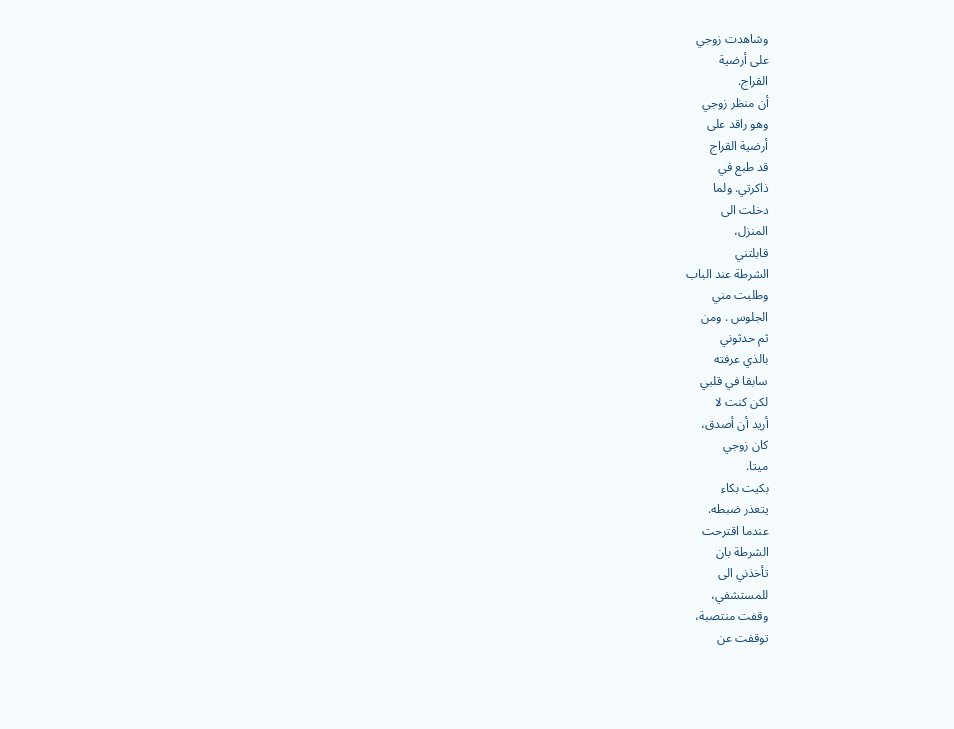وشاهدت زوجي
على أرضية
القراج.
أن منظر زوجي
وهو راقد على
أرضية القراج
قد طبع في
ذاكرتي. ولما
دخلت الى
المنزل،
قابلتني
الشرطة عند الباب
وطلبت مني
الجلوس . ومن
ثم حدثوني
بالذي عرفته
سابقا في قلبي
لكن كنت لا
أريد أن أصدق،
كان زوجي
ميتا.
بكيت بكاء
يتعذر ضبطه.
عندما اقترحت
الشرطة بان
تأخذني الى
للمستشفي،
وقفت منتصبة،
توقفت عن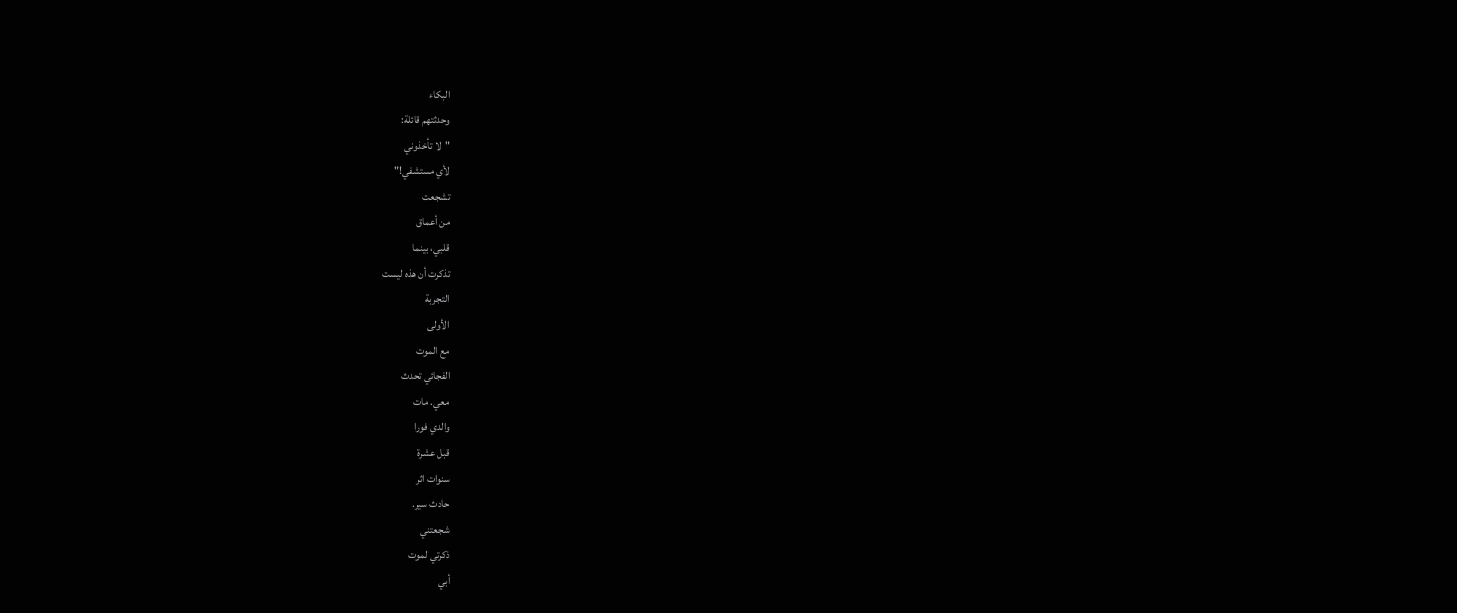البكاء
وحدثتهم قائلة:
"لا تأخذوني
لأي مستشفي!"
تشجعت
من أعماق
قلبي، بينما
تذكرت أن هذه ليست
التجربة
الأولى
مع الموت
الفجائي تحدث
معي. مات
والدي فورا
قبل عشرة
سنوات اثر
حادث سير.
شجعتني
ذكرتي لموت
أبي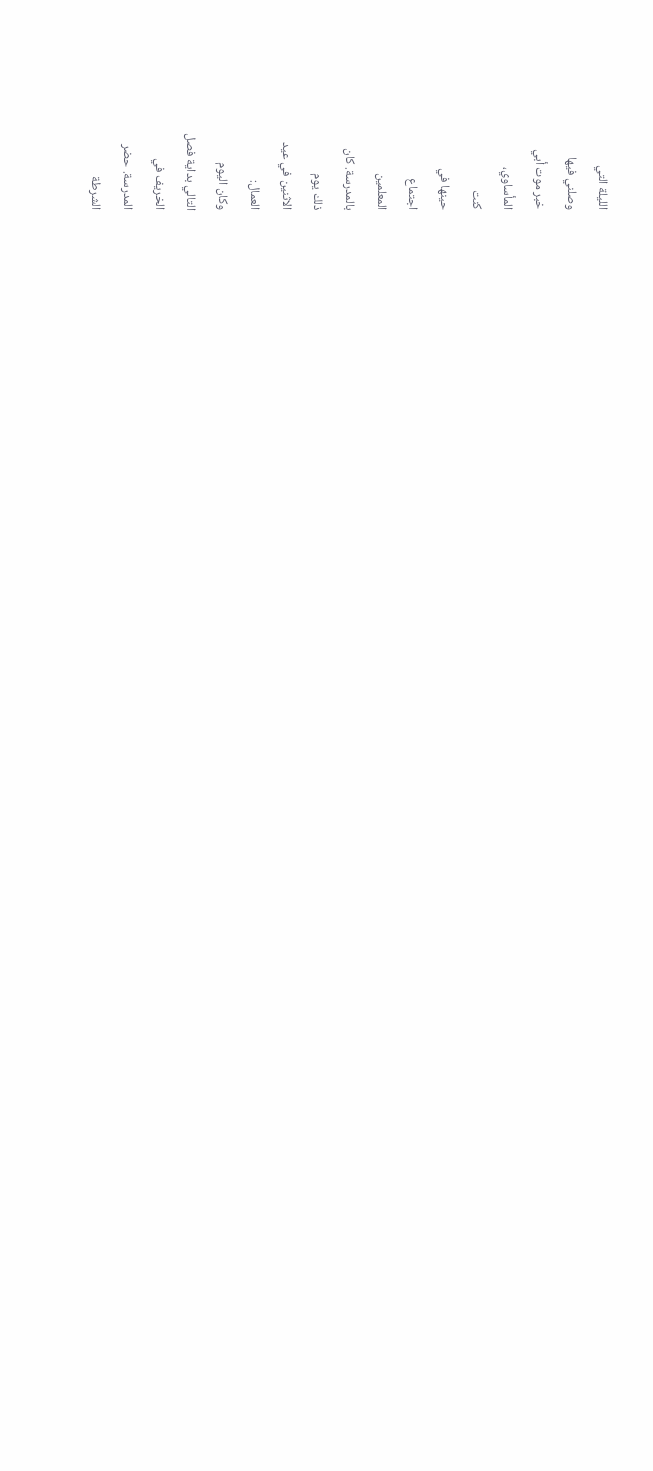الليلة التي
وصلني فيها
خبر موت أبي
المأساوي،
كنت
حينها في
اجتماع
المعلمين
بالمدرسة. كان
ذلك يوم
الاثنين في عيد
العمال:
وكان اليوم
التالي بداية فصل
الخريف في
المدرسة. حضر
الشرطة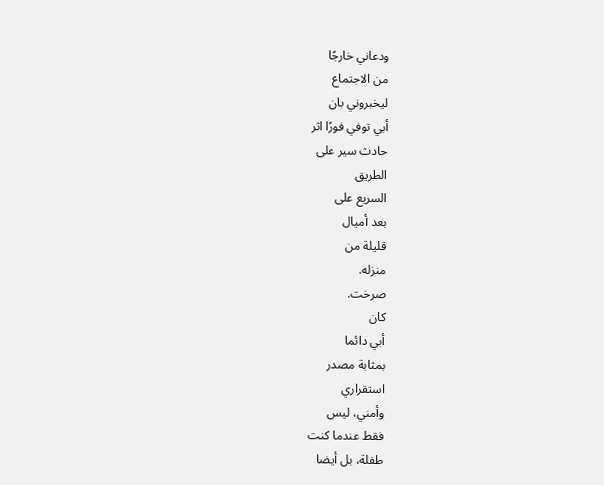ودعاني خارجًا
من الاجتماع
ليخبروني بان
أبي توفي فورًا اثر
حادث سير على
الطريق
السريع على
بعد أميال
قليلة من
منزله.
صرخت.
كان
أبي دائما
بمثابة مصدر
استقراري
وأمني، ليس
فقط عندما كنت
طفلة، بل أيضا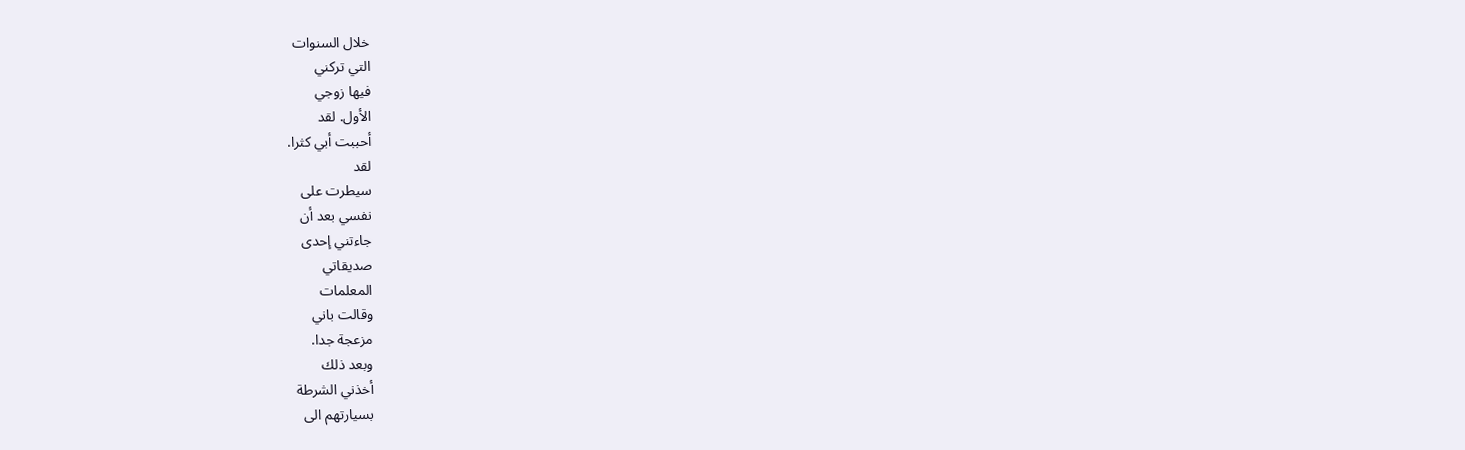خلال السنوات
التي تركني
فيها زوجي
الأول. لقد
أحببت أبي كثرا.
لقد
سيطرت على
نفسي بعد أن
جاءتني إحدى
صديقاتي
المعلمات
وقالت باني
مزعجة جدا.
وبعد ذلك
أخذني الشرطة
بسيارتهم الى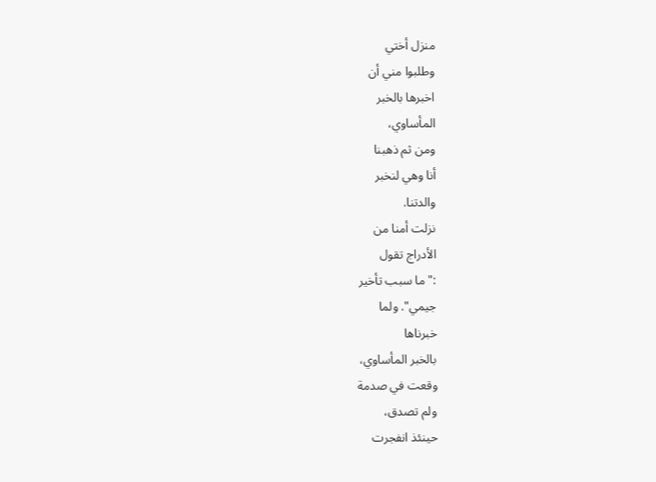منزل أختي
وطلبوا مني أن
اخبرها بالخبر
المأساوي،
ومن ثم ذهبنا
أنا وهي لنخبر
والدتنا.
نزلت أمنا من
الأدراج تقول
:"ما سبب تأخير
جيمي". ولما
خبرناها
بالخبر المأساوي،
وقعت في صدمة
ولم تصدق،
حينئذ انفجرت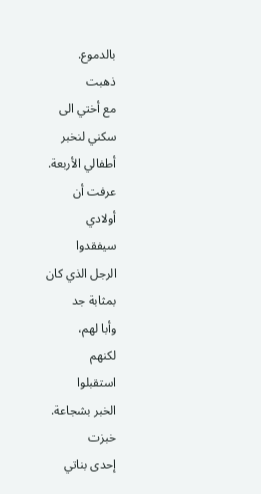بالدموع.
ذهبت
مع أختي الى
سكني لنخبر
أطفالي الأربعة.
عرفت أن
أولادي
سيفقدوا
الرجل الذي كان
بمثابة جد
وأبا لهم،
لكنهم
استقبلوا
الخبر بشجاعة.
خبزت
إحدى بناتي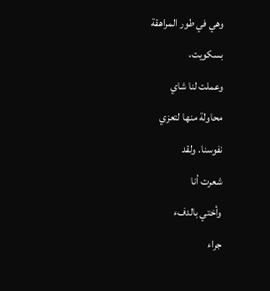وهي في طور المراهقة
بسكويت،
وعملت لنا شاي
محاولة منها لتعزي
نفوسنا. ولقد
شعرت أنا
وأختي بالدفء
جراء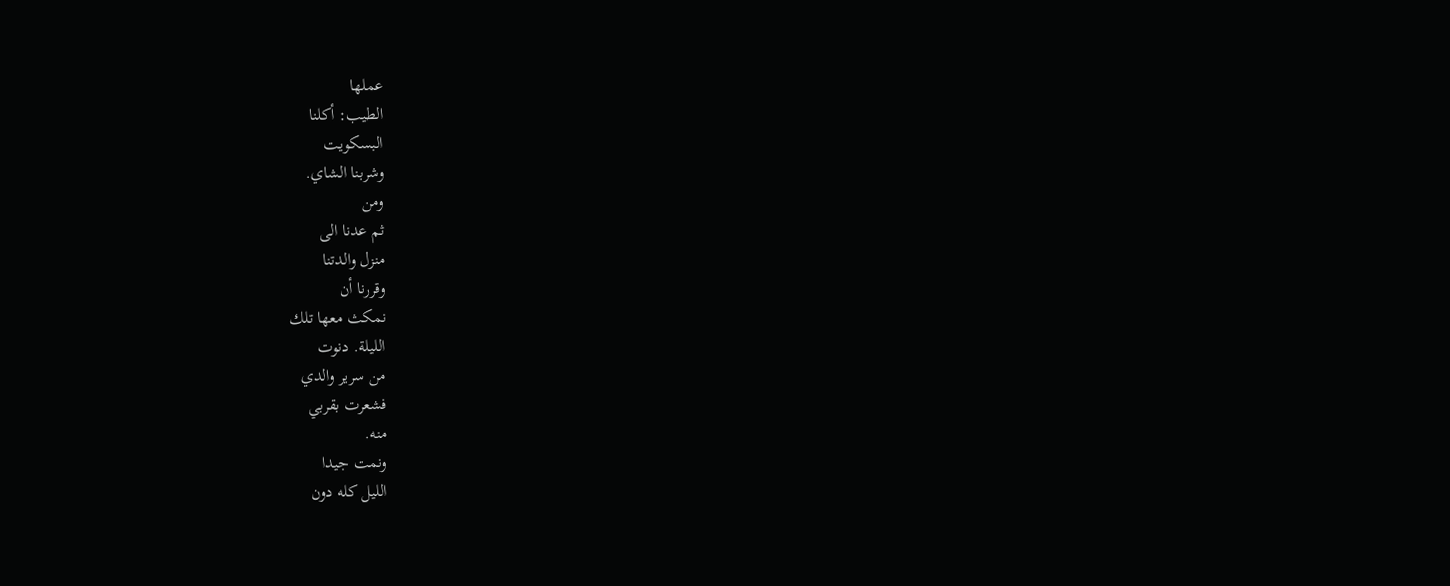عملها
الطيب: أكلنا
البسكويت
وشربنا الشاي.
ومن
ثم عدنا الى
منزل والدتنا
وقررنا أن
نمكث معها تلك
الليلة. دنوت
من سرير والدي
فشعرت بقربي
منه.
ونمت جيدا
الليل كله دون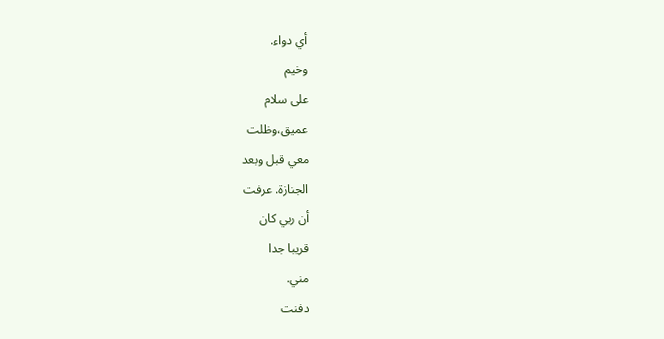أي دواء.
وخيم
على سلام
عميق،وظلت
معي قبل وبعد
الجنازة. عرفت
أن ربي كان
قريبا جدا
مني.
دفنت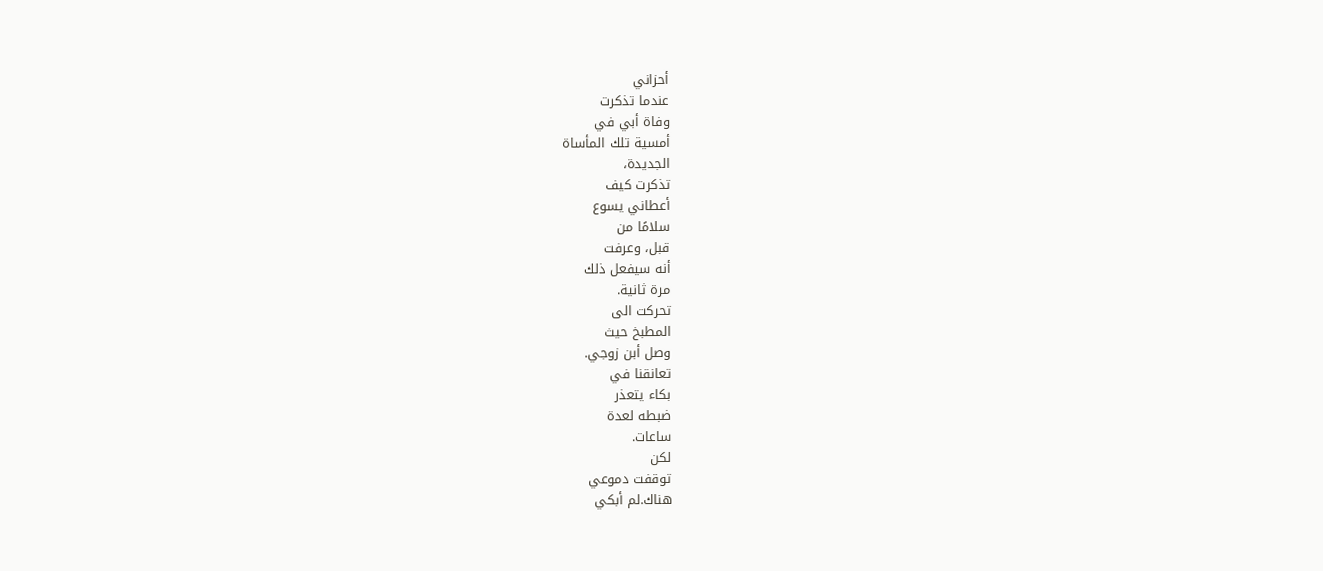أحزاني
عندما تذكرت
وفاة أبي في
أمسية تلك المأساة
الجديدة،
تذكرت كيف
أعطاني يسوع
سلامًا من
قبل، وعرفت
أنه سيفعل ذلك
مرة ثانية.
تحركت الى
المطبخ حيث
وصل أبن زوجي.
تعانقنا في
بكاء يتعذر
ضبطه لعدة
ساعات.
لكن
توقفت دموعي
هناك.لم أبكي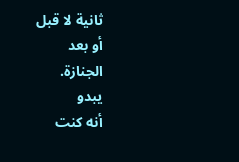ثانية لا قبل
أو بعد
الجنازة.
يبدو
أنه كنت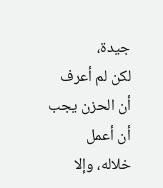جيدة،
لكن لم أعرف
أن الحزن يجب
أن أعمل
خلاله، وإلا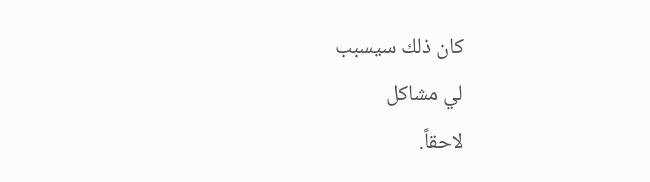كان ذلك سيسبب
لي مشاكل
لاحقاً.